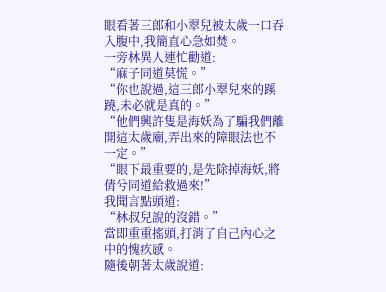眼看著三郎和小翠兒被太歲一口吞入腹中,我簡直心急如焚。
一旁林異人連忙勸道:
“麻子同道莫慌。”
“你也說過,這三郎小翠兒來的蹊蹺,未必就是真的。”
“他們興許隻是海妖為了騙我們離開這太歲廟,弄出來的障眼法也不一定。”
“眼下最重要的,是先除掉海妖,將倩兮同道給救過來!”
我聞言點頭道:
“林叔兒說的沒錯。”
當即重重搖頭,打消了自己內心之中的愧疚感。
隨後朝著太歲說道: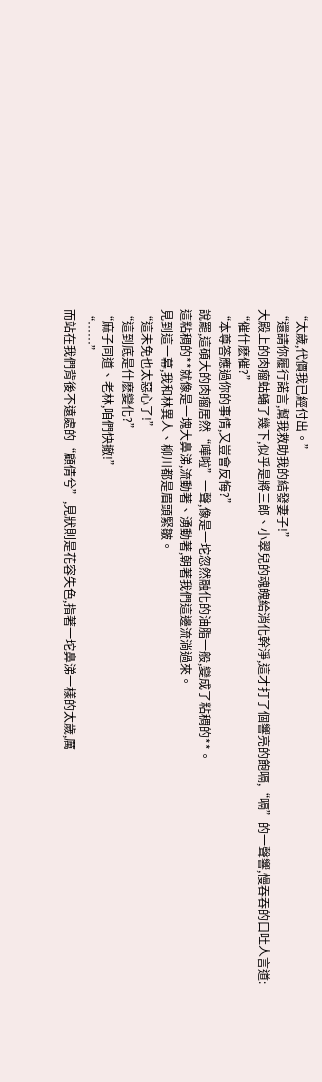“太歲,代價我已經付出。”
“還請你履行諾言,幫我救助我的結發妻子!”
大殿上的肉瘤蛄蛹了幾下,似乎是將三郎、小翠兒的魂魄給消化幹淨,這才打了個響亮的飽嗝,“嗝”的一聲響,慢吞吞的口吐人言道:
“催什麽催?”
“本尊答應過你的事情,又豈會反悔?”
說罷,這碩大的肉瘤居然“嘩啦”一聲,像是一坨忽然融化的油脂一般,變成了粘稠的**。
這粘稠的**就像是一塊大鼻涕,流動著、湧動著,朝著我們這邊流淌過來。
見到這一幕,我和林異人、柳川都是眉頭緊皺。
“這未免也太惡心了!”
“這到底是什麽變化?”
“麻子同道、老林,咱們快撤!”
“……”
而站在我們背後不遠處的“顧倩兮”,見狀則是花容失色,指著一坨鼻涕一樣的太歲,厲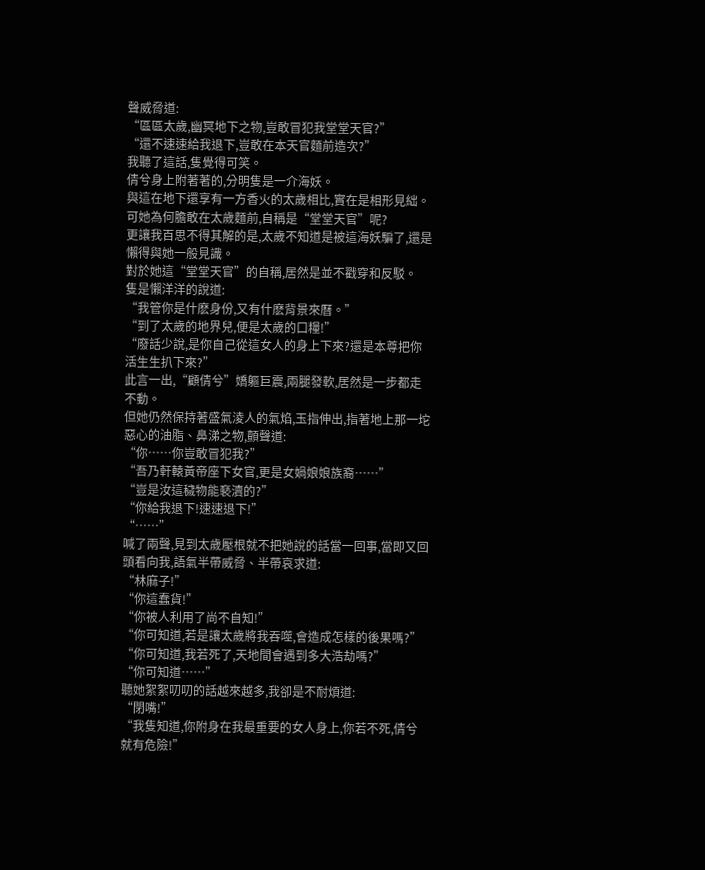聲威脅道:
“區區太歲,幽冥地下之物,豈敢冒犯我堂堂天官?”
“還不速速給我退下,豈敢在本天官麵前造次?”
我聽了這話,隻覺得可笑。
倩兮身上附著著的,分明隻是一介海妖。
與這在地下還享有一方香火的太歲相比,實在是相形見絀。
可她為何膽敢在太歲麵前,自稱是“堂堂天官”呢?
更讓我百思不得其解的是,太歲不知道是被這海妖騙了,還是懶得與她一般見識。
對於她這“堂堂天官”的自稱,居然是並不戳穿和反駁。
隻是懶洋洋的說道:
“我管你是什麽身份,又有什麽背景來曆。”
“到了太歲的地界兒,便是太歲的口糧!”
“廢話少說,是你自己從這女人的身上下來?還是本尊把你活生生扒下來?”
此言一出,“顧倩兮”嬌軀巨震,兩腿發軟,居然是一步都走不動。
但她仍然保持著盛氣淩人的氣焰,玉指伸出,指著地上那一坨惡心的油脂、鼻涕之物,顫聲道:
“你……你豈敢冒犯我?”
“吾乃軒轅黃帝座下女官,更是女媧娘娘族裔……”
“豈是汝這穢物能褻瀆的?”
“你給我退下!速速退下!”
“……”
喊了兩聲,見到太歲壓根就不把她說的話當一回事,當即又回頭看向我,語氣半帶威脅、半帶哀求道:
“林麻子!”
“你這蠢貨!”
“你被人利用了尚不自知!”
“你可知道,若是讓太歲將我吞噬,會造成怎樣的後果嗎?”
“你可知道,我若死了,天地間會遇到多大浩劫嗎?”
“你可知道……”
聽她絮絮叨叨的話越來越多,我卻是不耐煩道:
“閉嘴!”
“我隻知道,你附身在我最重要的女人身上,你若不死,倩兮就有危險!”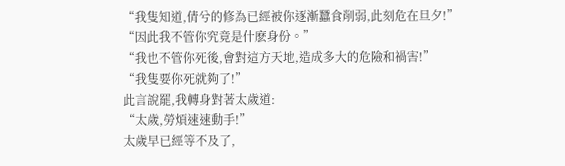“我隻知道,倩兮的修為已經被你逐漸蠶食削弱,此刻危在旦夕!”
“因此我不管你究竟是什麽身份。”
“我也不管你死後,會對這方天地,造成多大的危險和禍害!”
“我隻要你死就夠了!”
此言說罷,我轉身對著太歲道:
“太歲,勞煩速速動手!”
太歲早已經等不及了,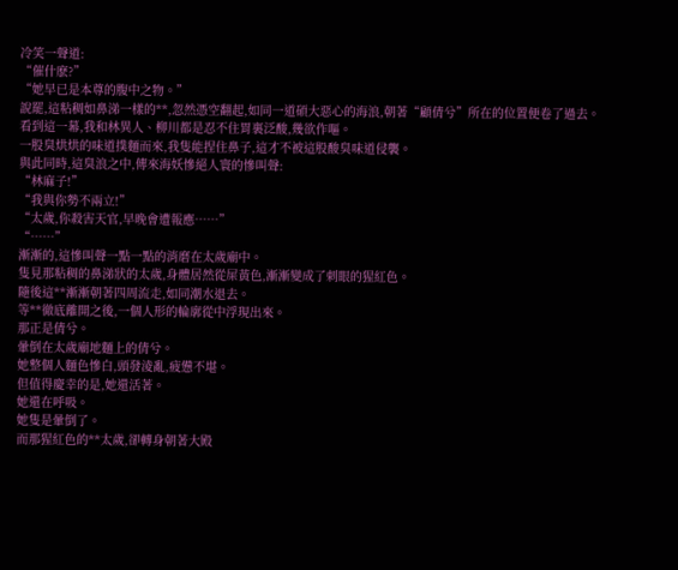冷笑一聲道:
“催什麽?”
“她早已是本尊的腹中之物。”
說罷,這粘稠如鼻涕一樣的**,忽然憑空翻起,如同一道碩大惡心的海浪,朝著“顧倩兮”所在的位置便卷了過去。
看到這一幕,我和林異人、柳川都是忍不住胃裏泛酸,幾欲作嘔。
一股臭烘烘的味道撲麵而來,我隻能捏住鼻子,這才不被這股酸臭味道侵襲。
與此同時,這臭浪之中,傳來海妖慘絕人寰的慘叫聲:
“林麻子!”
“我與你勢不兩立!”
“太歲,你殺害天官,早晚會遭報應……”
“……”
漸漸的,這慘叫聲一點一點的消磨在太歲廟中。
隻見那粘稠的鼻涕狀的太歲,身體居然從屎黃色,漸漸變成了刺眼的猩紅色。
隨後這**漸漸朝著四周流走,如同潮水退去。
等**徹底離開之後,一個人形的輪廓從中浮現出來。
那正是倩兮。
暈倒在太歲廟地麵上的倩兮。
她整個人麵色慘白,頭發淩亂,疲憊不堪。
但值得慶幸的是,她還活著。
她還在呼吸。
她隻是暈倒了。
而那猩紅色的**太歲,卻轉身朝著大殿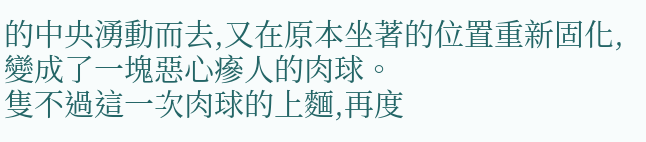的中央湧動而去,又在原本坐著的位置重新固化,變成了一塊惡心瘮人的肉球。
隻不過這一次肉球的上麵,再度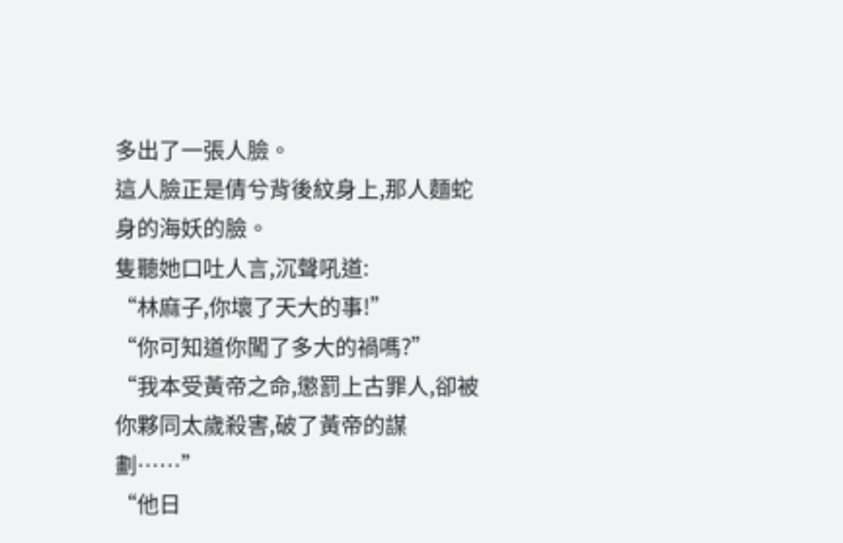多出了一張人臉。
這人臉正是倩兮背後紋身上,那人麵蛇身的海妖的臉。
隻聽她口吐人言,沉聲吼道:
“林麻子,你壞了天大的事!”
“你可知道你闖了多大的禍嗎?”
“我本受黃帝之命,懲罰上古罪人,卻被你夥同太歲殺害,破了黃帝的謀劃……”
“他日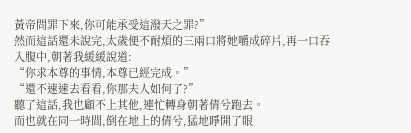黃帝問罪下來,你可能承受這潑天之罪?”
然而這話還未說完,太歲便不耐煩的三兩口將她嚼成碎片,再一口吞入腹中,朝著我緩緩說道:
“你求本尊的事情,本尊已經完成。”
“還不速速去看看,你那夫人如何了?”
聽了這話,我也顧不上其他,連忙轉身朝著倩兮跑去。
而也就在同一時間,倒在地上的倩兮,猛地睜開了眼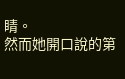睛。
然而她開口說的第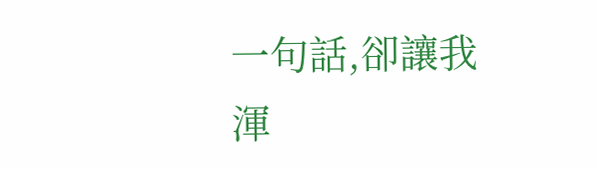一句話,卻讓我渾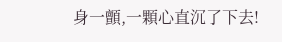身一顫,一顆心直沉了下去!